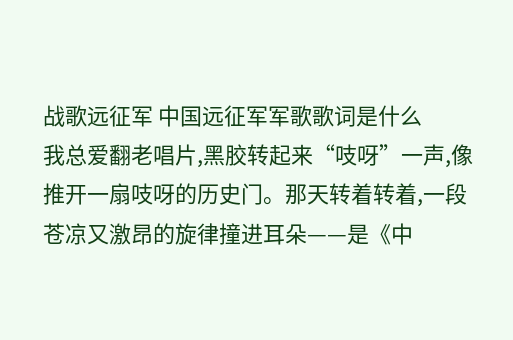战歌远征军 中国远征军军歌歌词是什么
我总爱翻老唱片,黑胶转起来“吱呀”一声,像推开一扇吱呀的历史门。那天转着转着,一段苍凉又激昂的旋律撞进耳朵——是《中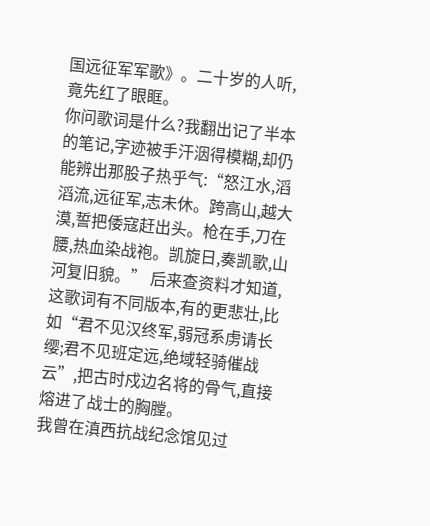国远征军军歌》。二十岁的人听,竟先红了眼眶。
你问歌词是什么?我翻出记了半本的笔记,字迹被手汗洇得模糊,却仍能辨出那股子热乎气:“怒江水,滔滔流,远征军,志未休。跨高山,越大漠,誓把倭寇赶出头。枪在手,刀在腰,热血染战袍。凯旋日,奏凯歌,山河复旧貌。” 后来查资料才知道,这歌词有不同版本,有的更悲壮,比如“君不见汉终军,弱冠系虏请长缨;君不见班定远,绝域轻骑催战云”,把古时戍边名将的骨气,直接熔进了战士的胸膛。
我曾在滇西抗战纪念馆见过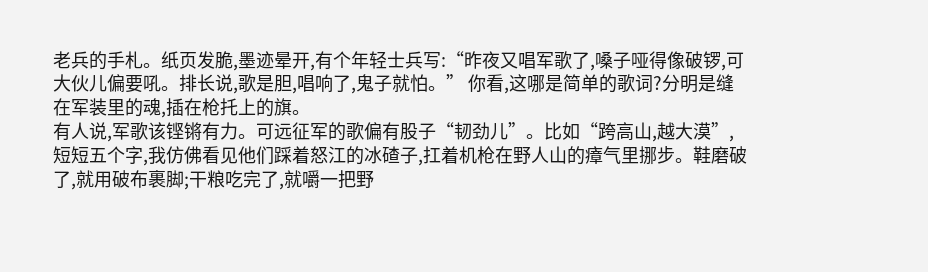老兵的手札。纸页发脆,墨迹晕开,有个年轻士兵写:“昨夜又唱军歌了,嗓子哑得像破锣,可大伙儿偏要吼。排长说,歌是胆,唱响了,鬼子就怕。” 你看,这哪是简单的歌词?分明是缝在军装里的魂,插在枪托上的旗。
有人说,军歌该铿锵有力。可远征军的歌偏有股子“韧劲儿”。比如“跨高山,越大漠”,短短五个字,我仿佛看见他们踩着怒江的冰碴子,扛着机枪在野人山的瘴气里挪步。鞋磨破了,就用破布裹脚;干粮吃完了,就嚼一把野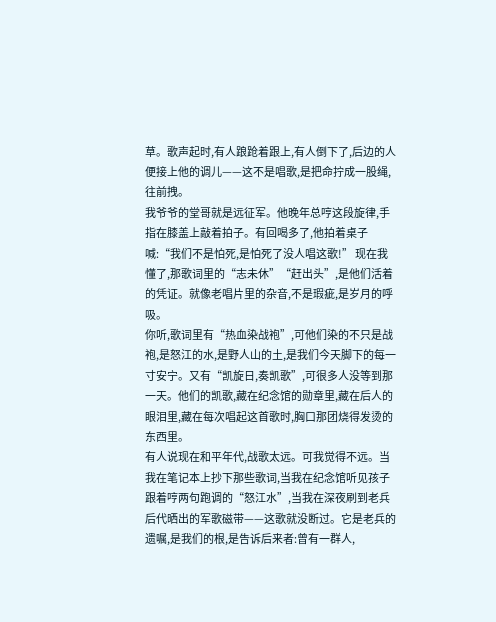草。歌声起时,有人踉跄着跟上,有人倒下了,后边的人便接上他的调儿——这不是唱歌,是把命拧成一股绳,往前拽。
我爷爷的堂哥就是远征军。他晚年总哼这段旋律,手指在膝盖上敲着拍子。有回喝多了,他拍着桌子喊:“我们不是怕死,是怕死了没人唱这歌!” 现在我懂了,那歌词里的“志未休”“赶出头”,是他们活着的凭证。就像老唱片里的杂音,不是瑕疵,是岁月的呼吸。
你听,歌词里有“热血染战袍”,可他们染的不只是战袍,是怒江的水,是野人山的土,是我们今天脚下的每一寸安宁。又有“凯旋日,奏凯歌”,可很多人没等到那一天。他们的凯歌,藏在纪念馆的勋章里,藏在后人的眼泪里,藏在每次唱起这首歌时,胸口那团烧得发烫的东西里。
有人说现在和平年代,战歌太远。可我觉得不远。当我在笔记本上抄下那些歌词,当我在纪念馆听见孩子跟着哼两句跑调的“怒江水”,当我在深夜刷到老兵后代晒出的军歌磁带——这歌就没断过。它是老兵的遗嘱,是我们的根,是告诉后来者:曾有一群人,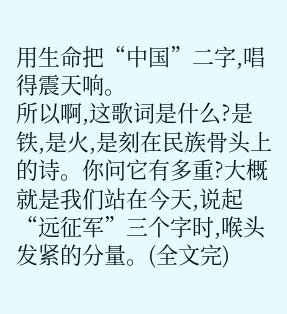用生命把“中国”二字,唱得震天响。
所以啊,这歌词是什么?是铁,是火,是刻在民族骨头上的诗。你问它有多重?大概就是我们站在今天,说起“远征军”三个字时,喉头发紧的分量。(全文完)